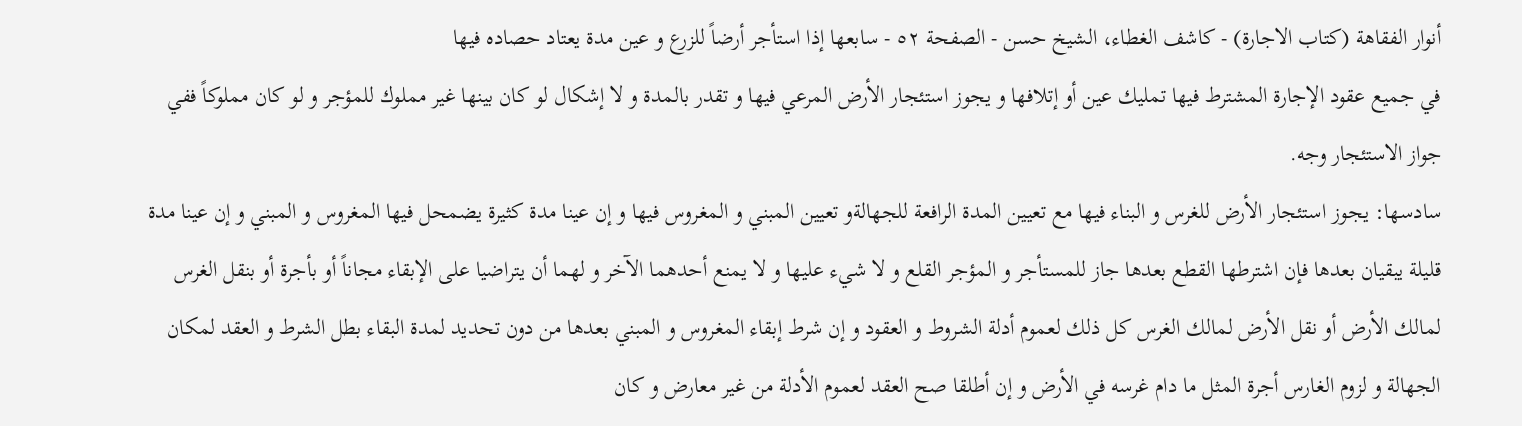أنوار الفقاهة (كتاب الاجارة) - كاشف الغطاء، الشيخ حسن - الصفحة ٥٢ - سابعها إذا استأجر أرضاً للزرع و عين مدة يعتاد حصاده فيها
في جميع عقود الإجارة المشترط فيها تمليك عين أو إتلافها و يجوز استئجار الأرض المرعي فيها و تقدر بالمدة و لا إشكال لو كان بينها غير مملوك للمؤجر و لو كان مملوكاً ففي جواز الاستئجار وجه.
سادسها: يجوز استئجار الأرض للغرس و البناء فيها مع تعيين المدة الرافعة للجهالةو تعيين المبني و المغروس فيها و إن عينا مدة كثيرة يضمحل فيها المغروس و المبني و إن عينا مدة قليلة يبقيان بعدها فإن اشترطها القطع بعدها جاز للمستأجر و المؤجر القلع و لا شيء عليها و لا يمنع أحدهما الآخر و لهما أن يتراضيا على الإبقاء مجاناً أو بأجرة أو بنقل الغرس لمالك الأرض أو نقل الأرض لمالك الغرس كل ذلك لعموم أدلة الشروط و العقود و إن شرط إبقاء المغروس و المبني بعدها من دون تحديد لمدة البقاء بطل الشرط و العقد لمكان الجهالة و لزوم الغارس أجرة المثل ما دام غرسه في الأرض و إن أطلقا صح العقد لعموم الأدلة من غير معارض و كان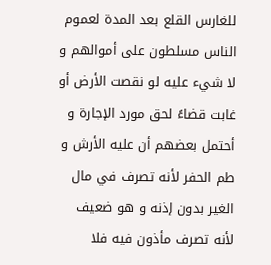للغارس القلع بعد المدة لعموم الناس مسلطون على أموالهم و لا شيء عليه لو نقصت الأرض أو غابت قضاءً لحق مورد الإجارة و أحتمل بعضهم أن عليه الأرش و طم الحفر لأنه تصرف في مال الغير بدون إذنه و هو ضعيف لأنه تصرف مأذون فيه فلا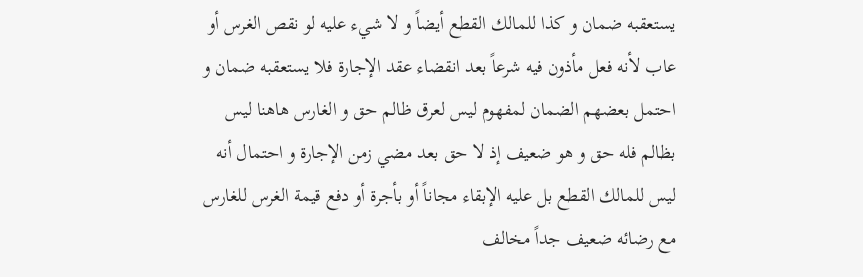يستعقبه ضمان و كذا للمالك القطع أيضاً و لا شيء عليه لو نقص الغرس أو عاب لأنه فعل مأذون فيه شرعاً بعد انقضاء عقد الإجارة فلا يستعقبه ضمان و احتمل بعضهم الضمان لمفهوم ليس لعرق ظالم حق و الغارس هاهنا ليس بظالم فله حق و هو ضعيف إذ لا حق بعد مضي زمن الإجارة و احتمال أنه ليس للمالك القطع بل عليه الإبقاء مجاناً أو بأجرة أو دفع قيمة الغرس للغارس مع رضائه ضعيف جداً مخالف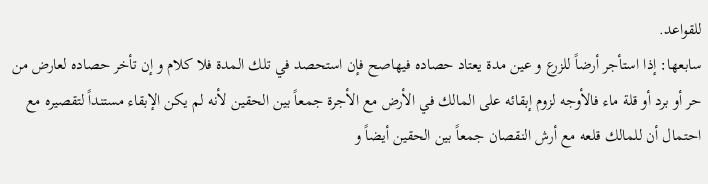للقواعد.
سابعها: إذا استأجر أرضاً للزرع و عين مدة يعتاد حصاده فيهاصح فإن استحصد في تلك المدة فلا كلام و إن تأخر حصاده لعارض من حر أو برد أو قلة ماء فالأوجه لزوم إبقائه على المالك في الأرض مع الأجرة جمعاً بين الحقين لأنه لم يكن الإبقاء مستنداً لتقصيره مع احتمال أن للمالك قلعه مع أرش النقصان جمعاً بين الحقين أيضاً و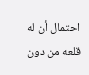احتمال أن له قلعه من دون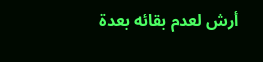أرش لعدم بقائه بعدة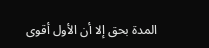المدة بحق إلا أن الأول أقوى